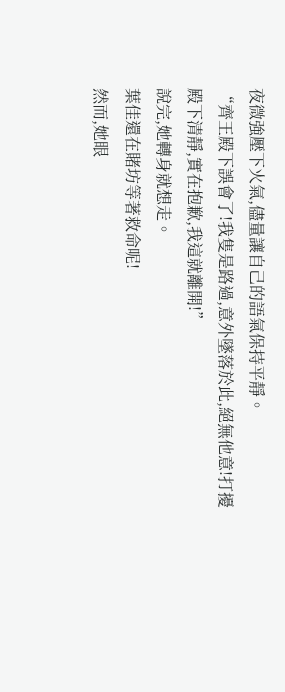夜微強壓下火氣,儘量讓自己的語氣保持平靜。
“齊王殿下誤會了!我隻是路過,意外墜落於此,絕無他意!打擾殿下清靜,實在抱歉,我這就離開!”
說完,她轉身就想走。
葉佳還在賭坊等著救命呢!
然而,她眼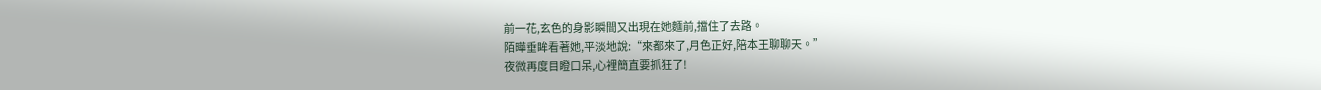前一花,玄色的身影瞬間又出現在她麵前,擋住了去路。
陌曄垂眸看著她,平淡地說:“來都來了,月色正好,陪本王聊聊天。”
夜微再度目瞪口呆,心裡簡直要抓狂了!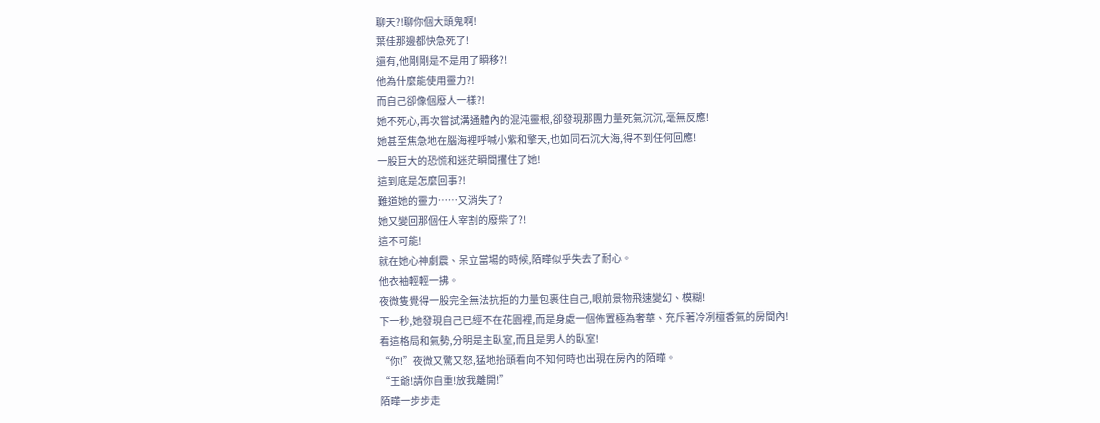聊天?!聊你個大頭鬼啊!
葉佳那邊都快急死了!
還有,他剛剛是不是用了瞬移?!
他為什麼能使用靈力?!
而自己卻像個廢人一樣?!
她不死心,再次嘗試溝通體內的混沌靈根,卻發現那團力量死氣沉沉,毫無反應!
她甚至焦急地在腦海裡呼喊小紫和擎天,也如同石沉大海,得不到任何回應!
一股巨大的恐慌和迷茫瞬間攫住了她!
這到底是怎麼回事?!
難道她的靈力……又消失了?
她又變回那個任人宰割的廢柴了?!
這不可能!
就在她心神劇震、呆立當場的時候,陌曄似乎失去了耐心。
他衣袖輕輕一拂。
夜微隻覺得一股完全無法抗拒的力量包裹住自己,眼前景物飛速變幻、模糊!
下一秒,她發現自己已經不在花園裡,而是身處一個佈置極為奢華、充斥著冷冽檀香氣的房間內!
看這格局和氣勢,分明是主臥室,而且是男人的臥室!
“你!”夜微又驚又怒,猛地抬頭看向不知何時也出現在房內的陌曄。
“王爺!請你自重!放我離開!”
陌曄一步步走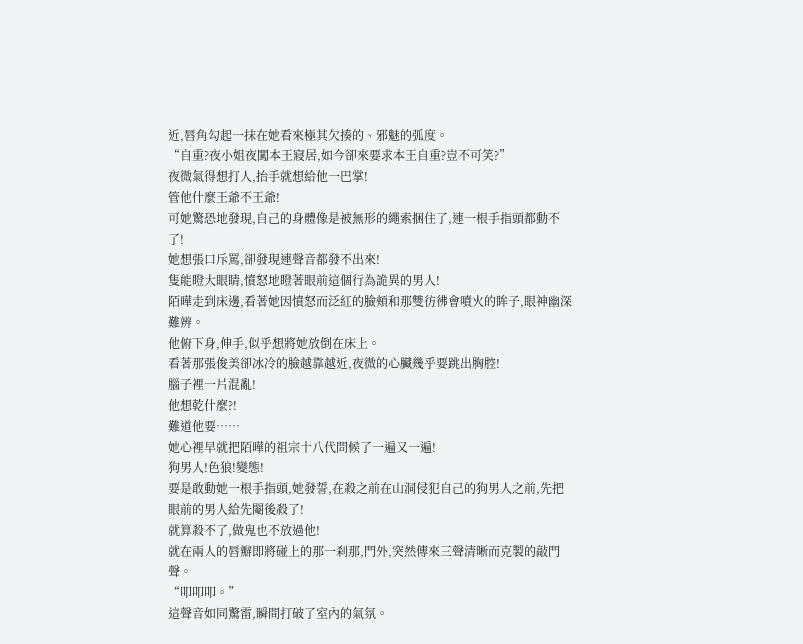近,唇角勾起一抹在她看來極其欠揍的、邪魅的弧度。
“自重?夜小姐夜闖本王寢居,如今卻來要求本王自重?豈不可笑?”
夜微氣得想打人,抬手就想給他一巴掌!
管他什麼王爺不王爺!
可她驚恐地發現,自己的身體像是被無形的繩索捆住了,連一根手指頭都動不了!
她想張口斥罵,卻發現連聲音都發不出來!
隻能瞪大眼睛,憤怒地瞪著眼前這個行為詭異的男人!
陌曄走到床邊,看著她因憤怒而泛紅的臉頰和那雙彷彿會噴火的眸子,眼神幽深難辨。
他俯下身,伸手,似乎想將她放倒在床上。
看著那張俊美卻冰冷的臉越靠越近,夜微的心臟幾乎要跳出胸腔!
腦子裡一片混亂!
他想乾什麼?!
難道他要……
她心裡早就把陌曄的祖宗十八代問候了一遍又一遍!
狗男人!色狼!變態!
要是敢動她一根手指頭,她發誓,在殺之前在山洞侵犯自己的狗男人之前,先把眼前的男人給先閹後殺了!
就算殺不了,做鬼也不放過他!
就在兩人的唇瓣即將碰上的那一刹那,門外,突然傳來三聲清晰而克製的敲門聲。
“叩叩叩。”
這聲音如同驚雷,瞬間打破了室內的氣氛。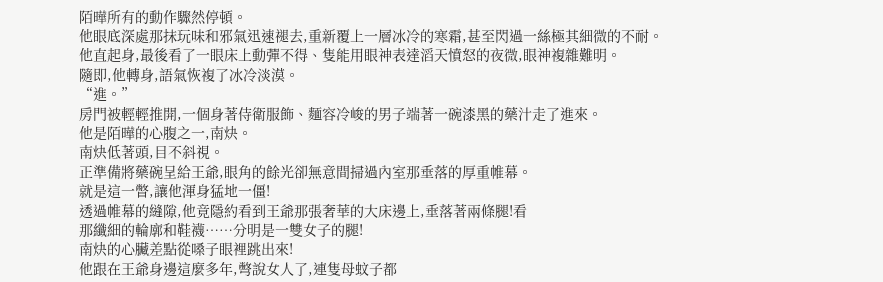陌曄所有的動作驟然停頓。
他眼底深處那抹玩味和邪氣迅速褪去,重新覆上一層冰冷的寒霜,甚至閃過一絲極其細微的不耐。
他直起身,最後看了一眼床上動彈不得、隻能用眼神表達滔天憤怒的夜微,眼神複雜難明。
隨即,他轉身,語氣恢複了冰冷淡漠。
“進。”
房門被輕輕推開,一個身著侍衛服飾、麵容冷峻的男子端著一碗漆黑的藥汁走了進來。
他是陌曄的心腹之一,南炔。
南炔低著頭,目不斜視。
正準備將藥碗呈給王爺,眼角的餘光卻無意間掃過內室那垂落的厚重帷幕。
就是這一瞥,讓他渾身猛地一僵!
透過帷幕的縫隙,他竟隱約看到王爺那張奢華的大床邊上,垂落著兩條腿!看
那纖細的輪廓和鞋襪……分明是一雙女子的腿!
南炔的心臟差點從嗓子眼裡跳出來!
他跟在王爺身邊這麼多年,彆說女人了,連隻母蚊子都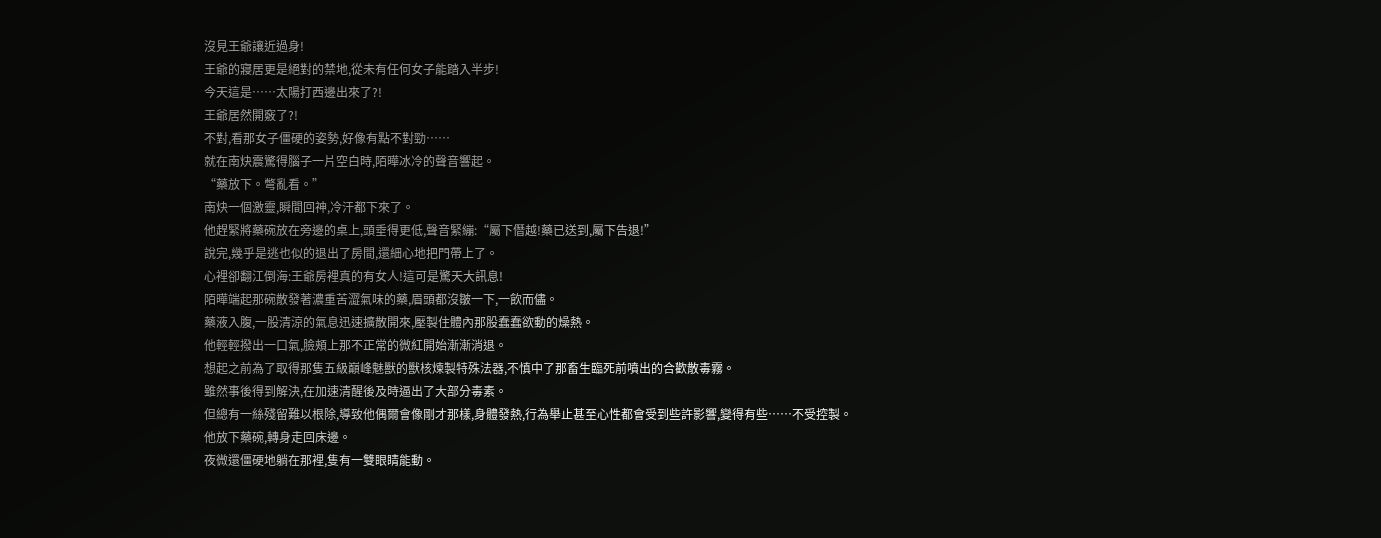沒見王爺讓近過身!
王爺的寢居更是絕對的禁地,從未有任何女子能踏入半步!
今天這是……太陽打西邊出來了?!
王爺居然開竅了?!
不對,看那女子僵硬的姿勢,好像有點不對勁……
就在南炔震驚得腦子一片空白時,陌曄冰冷的聲音響起。
“藥放下。彆亂看。”
南炔一個激靈,瞬間回神,冷汗都下來了。
他趕緊將藥碗放在旁邊的桌上,頭垂得更低,聲音緊繃:“屬下僭越!藥已送到,屬下告退!”
說完,幾乎是逃也似的退出了房間,還細心地把門帶上了。
心裡卻翻江倒海:王爺房裡真的有女人!這可是驚天大訊息!
陌曄端起那碗散發著濃重苦澀氣味的藥,眉頭都沒皺一下,一飲而儘。
藥液入腹,一股清涼的氣息迅速擴散開來,壓製住體內那股蠢蠢欲動的燥熱。
他輕輕撥出一口氣,臉頰上那不正常的微紅開始漸漸消退。
想起之前為了取得那隻五級巔峰魅獸的獸核煉製特殊法器,不慎中了那畜生臨死前噴出的合歡散毒霧。
雖然事後得到解決,在加速清醒後及時逼出了大部分毒素。
但總有一絲殘留難以根除,導致他偶爾會像剛才那樣,身體發熱,行為舉止甚至心性都會受到些許影響,變得有些……不受控製。
他放下藥碗,轉身走回床邊。
夜微還僵硬地躺在那裡,隻有一雙眼睛能動。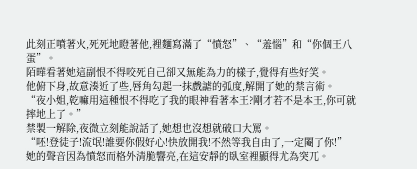此刻正噴著火,死死地瞪著他,裡麵寫滿了“憤怒”、“羞惱”和“你個王八蛋”。
陌曄看著她這副恨不得咬死自己卻又無能為力的樣子,覺得有些好笑。
他俯下身,故意湊近了些,唇角勾起一抹戲謔的弧度,解開了她的禁言術。
“夜小姐,乾嘛用這種恨不得吃了我的眼神看著本王?剛才若不是本王,你可就摔地上了。”
禁製一解除,夜微立刻能說話了,她想也沒想就破口大罵。
“呸!登徒子!流氓!誰要你假好心!快放開我!不然等我自由了,一定閹了你!”
她的聲音因為憤怒而格外清脆響亮,在這安靜的臥室裡顯得尤為突兀。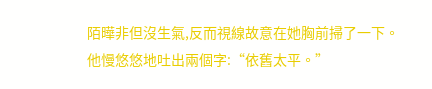陌曄非但沒生氣,反而視線故意在她胸前掃了一下。
他慢悠悠地吐出兩個字:“依舊太平。”